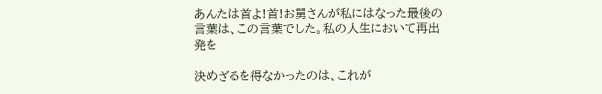あんたは首よ!首!お舅さんが私にはなった最後の言葉は、この言葉でした。私の人生において再出発を

決めざるを得なかったのは、これが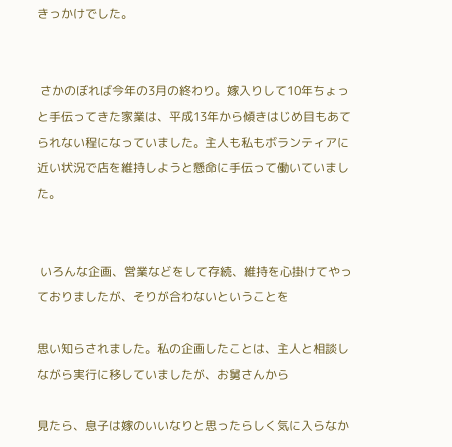きっかけでした。


 さかのぼれば今年の3月の終わり。嫁入りして10年ちょっと手伝ってきた家業は、平成13年から傾きはじめ目もあてられない程になっていました。主人も私もボランティアに近い状況で店を維持しようと懸命に手伝って働いていました。


 いろんな企画、営業などをして存続、維持を心掛けてやっておりましたが、そりが合わないということを

思い知らされました。私の企画したことは、主人と相談しながら実行に移していましたが、お舅さんから

見たら、息子は嫁のいいなりと思ったらしく気に入らなか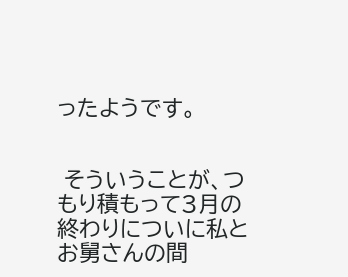ったようです。


 そういうことが、つもり積もって3月の終わりについに私とお舅さんの間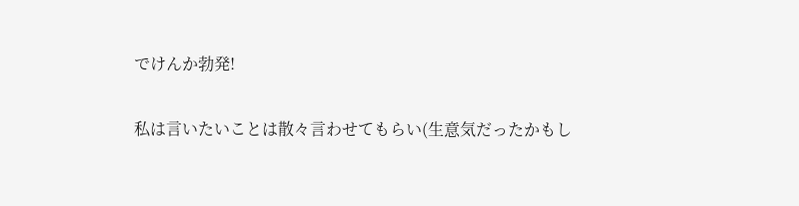でけんか勃発!

私は言いたいことは散々言わせてもらい(生意気だったかもし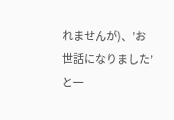れませんが)、’お世話になりました’と一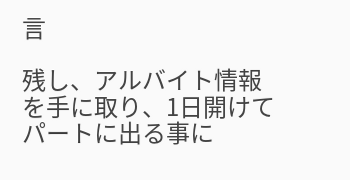言

残し、アルバイト情報を手に取り、1日開けてパートに出る事に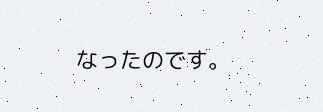なったのです。